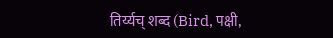तिर्य्यच् शब्द (Bird, पक्षी,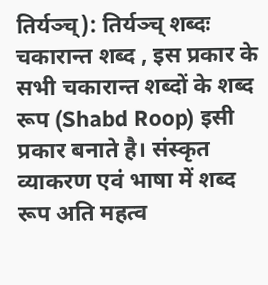तिर्यञ्च्): तिर्यञ्च् शब्दः चकारान्त शब्द , इस प्रकार के सभी चकारान्त शब्दों के शब्द रूप (Shabd Roop) इसी प्रकार बनाते है। संस्कृत व्याकरण एवं भाषा में शब्द रूप अति महत्व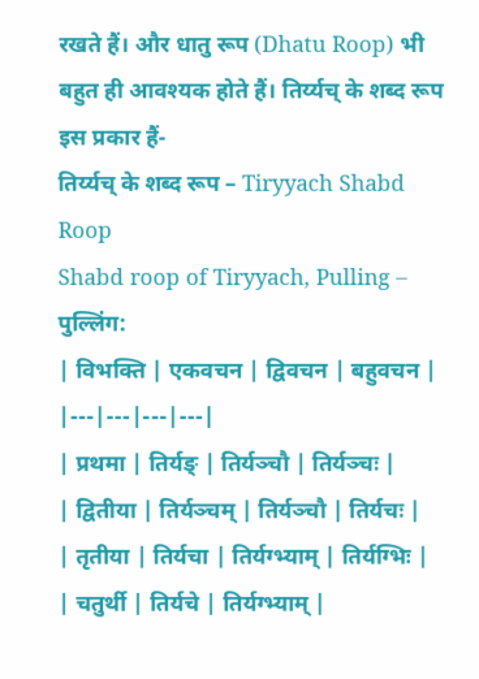रखते हैं। और धातु रूप (Dhatu Roop) भी बहुत ही आवश्यक होते हैं। तिर्य्यच् के शब्द रूप इस प्रकार हैं-
तिर्य्यच् के शब्द रूप – Tiryyach Shabd Roop
Shabd roop of Tiryyach, Pulling – पुल्लिंग:
| विभक्ति | एकवचन | द्विवचन | बहुवचन |
|---|---|---|---|
| प्रथमा | तिर्यङ् | तिर्यञ्चौ | तिर्यञ्चः |
| द्वितीया | तिर्यञ्चम् | तिर्यञ्चौ | तिर्यचः |
| तृतीया | तिर्यचा | तिर्यग्भ्याम् | तिर्यग्भिः |
| चतुर्थी | तिर्यचे | तिर्यग्भ्याम् |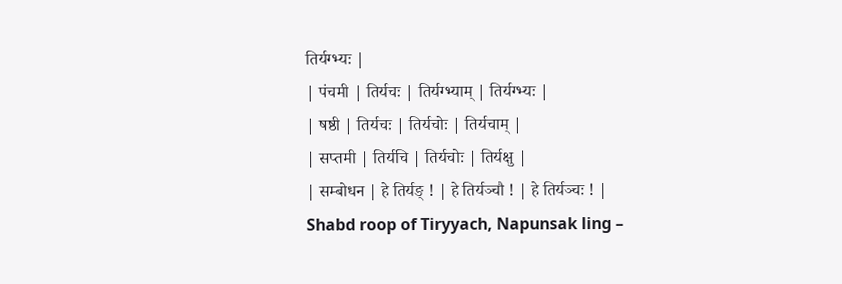तिर्यग्भ्यः |
| पंचमी | तिर्यचः | तिर्यग्भ्याम् | तिर्यग्भ्यः |
| षष्ठी | तिर्यचः | तिर्यचोः | तिर्यचाम् |
| सप्तमी | तिर्यचि | तिर्यचोः | तिर्यक्षु |
| सम्बोधन | हे तिर्यङ् ! | हे तिर्यञ्चौ ! | हे तिर्यञ्चः ! |
Shabd roop of Tiryyach, Napunsak ling –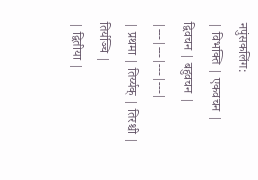नपुंसकलिंग:
| विभक्ति | एकवचन | द्विवचन | बहुवचन |
|---|---|---|---|
| प्रथमा | तिर्य्यक् | तिरश्ची | तिर्यञ्चि |
| द्वितीया |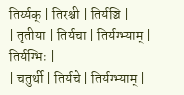तिर्य्यक् | तिरश्ची | तिर्यञ्चि |
| तृतीया | तिर्यचा | तिर्यग्भ्याम् | तिर्यग्भिः |
| चतुर्थी | तिर्यचे | तिर्यग्भ्याम् |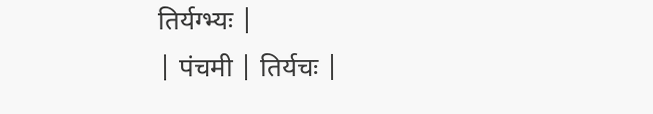तिर्यग्भ्यः |
| पंचमी | तिर्यचः |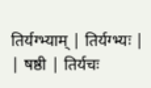तिर्यग्भ्याम् | तिर्यग्भ्यः |
| षष्ठी | तिर्यचः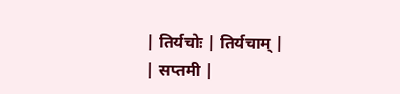| तिर्यचोः | तिर्यचाम् |
| सप्तमी |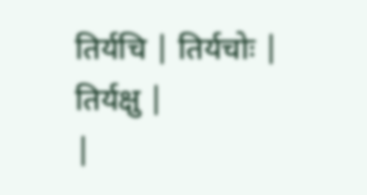तिर्यचि | तिर्यचोः | तिर्यक्षु |
|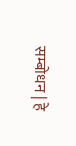सम्बोधन | हे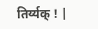तिर्य्यक् ! |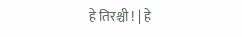हे तिरश्ची ! | हे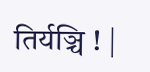तिर्यञ्चि ! |